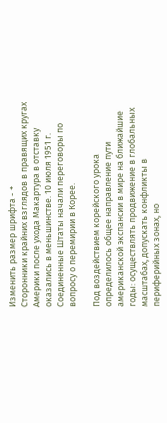Изменить размер шрифта - +
Сторонники крайних взглядов в правящих кругах Америки после ухода Макартура в отставку оказались в меньшинстве. 10 июля 1951 г. Соединенные Штаты начали переговоры по вопросу о перемирии в Корее.

Под воздействием корейского урока определилось общее направление пути американской экспансии в мире на ближайшие годы: осуществлять продвижение в глобальных масштабах, допускать конфликты в периферийных зонах, но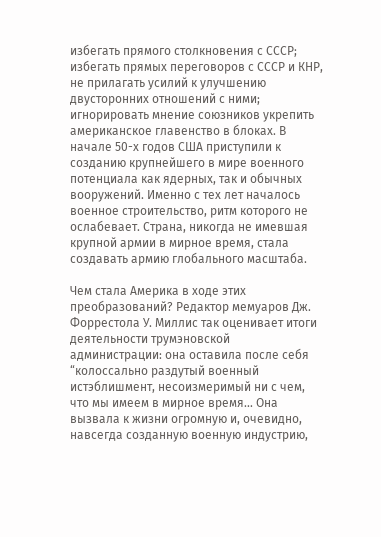избегать прямого столкновения с СССР; избегать прямых переговоров с СССР и КНР, не прилагать усилий к улучшению двусторонних отношений с ними; игнорировать мнение союзников укрепить американское главенство в блоках. В начале 50-х годов США приступили к созданию крупнейшего в мире военного потенциала как ядерных, так и обычных вооружений. Именно с тех лет началось военное строительство, ритм которого не ослабевает. Страна, никогда не имевшая крупной армии в мирное время, стала создавать армию глобального масштаба.

Чем стала Америка в ходе этих преобразований? Редактор мемуаров Дж. Форрестола У. Миллис так оценивает итоги деятельности трумэновской администрации: она оставила после себя “колоссально раздутый военный истэблишмент, несоизмеримый ни с чем, что мы имеем в мирное время... Она вызвала к жизни огромную и, очевидно, навсегда созданную военную индустрию,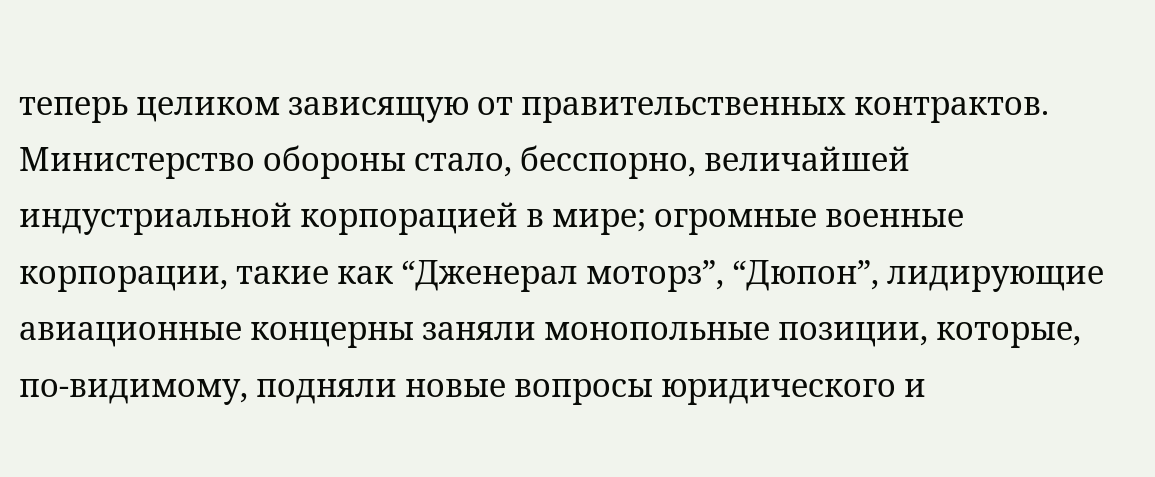теперь целиком зависящую от правительственных контрактов. Министерство обороны стало, бесспорно, величайшей индустриальной корпорацией в мире; огромные военные корпорации, такие как “Дженерал моторз”, “Дюпон”, лидирующие авиационные концерны заняли монопольные позиции, которые, по-видимому, подняли новые вопросы юридического и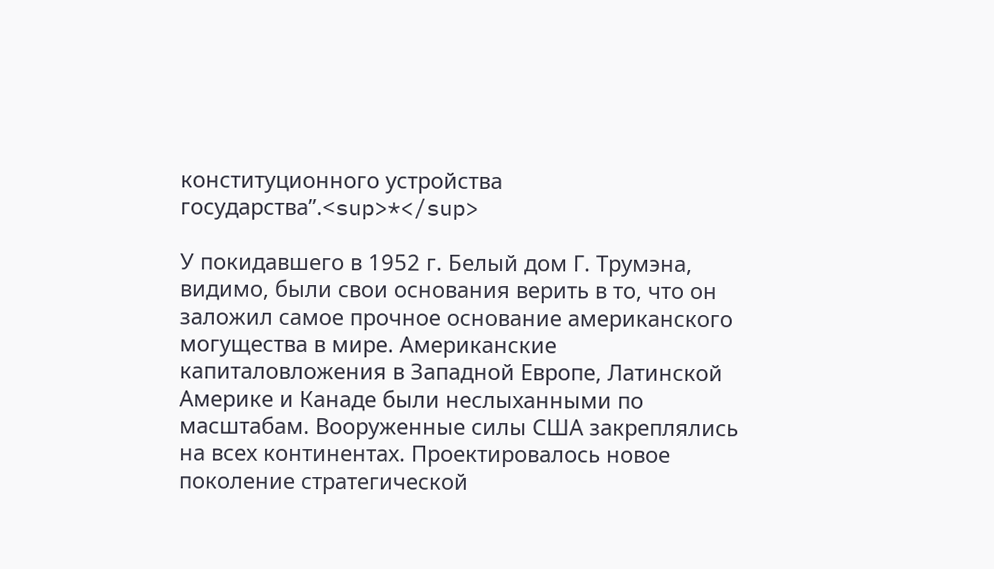конституционного устройства государства”.<sup>*</sup>

У покидавшего в 1952 г. Белый дом Г. Трумэна, видимо, были свои основания верить в то, что он заложил самое прочное основание американского могущества в мире. Американские капиталовложения в Западной Европе, Латинской Америке и Канаде были неслыханными по масштабам. Вооруженные силы США закреплялись на всех континентах. Проектировалось новое поколение стратегической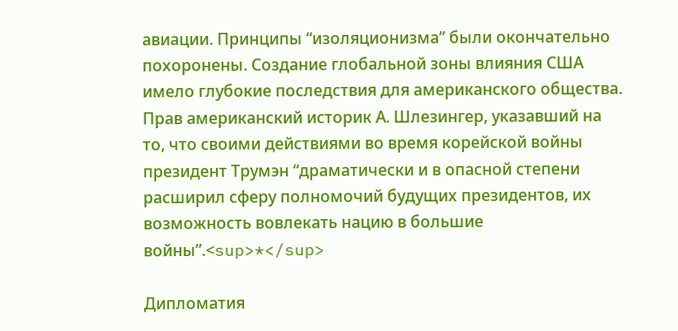авиации. Принципы “изоляционизма” были окончательно похоронены. Создание глобальной зоны влияния США имело глубокие последствия для американского общества. Прав американский историк А. Шлезингер, указавший на то, что своими действиями во время корейской войны президент Трумэн “драматически и в опасной степени расширил сферу полномочий будущих президентов, их возможность вовлекать нацию в большие войны”.<sup>*</sup>

Дипломатия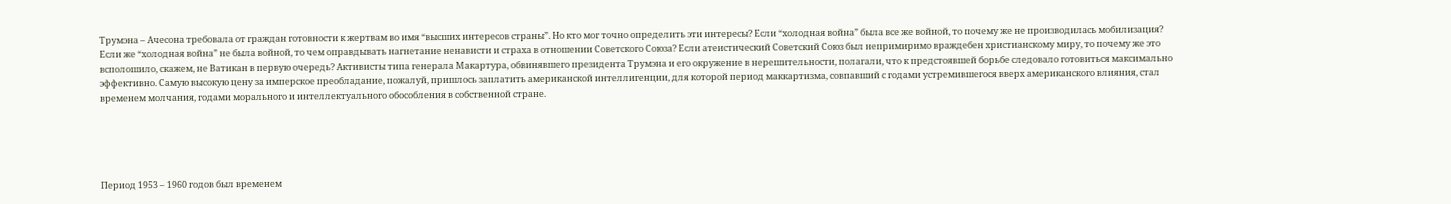Трумэна – Ачесона требовала от граждан готовности к жертвам во имя “высших интересов страны”. Но кто мог точно определить эти интересы? Если “холодная война” была все же войной, то почему же не производилась мобилизация? Если же “холодная война” не была войной, то чем оправдывать нагнетание ненависти и страха в отношении Советского Союза? Если атеистический Советский Союз был непримиримо враждебен христианскому миру, то почему же это всполошило, скажем, не Ватикан в первую очередь? Активисты типа генерала Макартура, обвинявшего президента Трумэна и его окружение в нерешительности, полагали, что к предстоявшей борьбе следовало готовиться максимально эффективно. Самую высокую цену за имперское преобладание, пожалуй, пришлось заплатить американской интеллигенции, для которой период маккартизма, совпавший с годами устремившегося вверх американского влияния, стал временем молчания, годами морального и интеллектуального обособления в собственной стране.





Период 1953 – 1960 годов был временем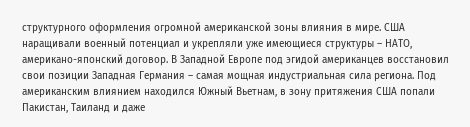структурного оформления огромной американской зоны влияния в мире. США наращивали военный потенциал и укрепляли уже имеющиеся структуры – НАТО, американо-японский договор. В Западной Европе под эгидой американцев восстановил свои позиции Западная Германия – самая мощная индустриальная сила региона. Под американским влиянием находился Южный Вьетнам, в зону притяжения США попали Пакистан, Таиланд и даже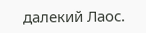далекий Лаос.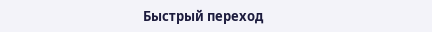Быстрый переход